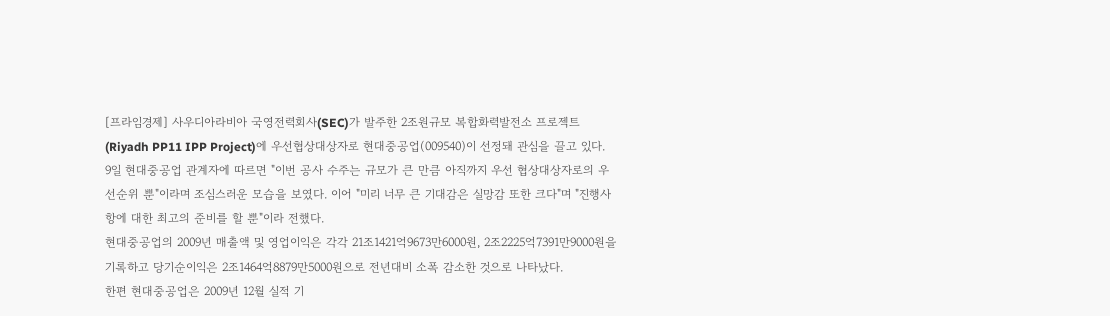[프라임경제] 사우디아라비아 국영전력회사(SEC)가 발주한 2조원규모 복합화력발전소 프로젝트(Riyadh PP11 IPP Project)에 우선협상대상자로 현대중공업(009540)이 선정돼 관심을 끌고 있다.
9일 현대중공업 관계자에 따르면 "이번 공사 수주는 규모가 큰 만큼 아직까지 우선 협상대상자로의 우선순위 뿐"이라며 조심스러운 모습을 보였다. 이어 "미리 너무 큰 기대감은 실망감 또한 크다"며 "진행사항에 대한 최고의 준비를 할 뿐"이라 전했다.
현대중공업의 2009년 매출액 및 영업이익은 각각 21조1421억9673만6000원, 2조2225억7391만9000원을 기록하고 당기순이익은 2조1464억8879만5000원으로 전년대비 소폭 감소한 것으로 나타났다.
한편 현대중공업은 2009년 12월 실적 기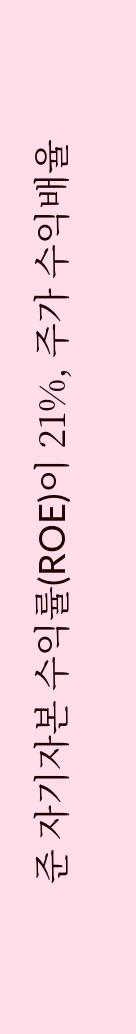준 자기자본 수익률(ROE)이 21%, 주가 수익배율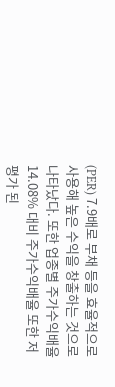(PER) 7.9배로 부채 등을 효율적으로 사용해 높은 수익을 창출하는 것으로 나타났다. 또한 업종별 주가수익배율 14.08% 대비 주가수익배율 또한 저평가 된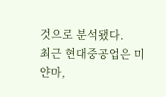것으로 분석됐다.
최근 현대중공업은 미얀마,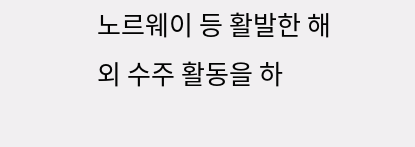노르웨이 등 활발한 해외 수주 활동을 하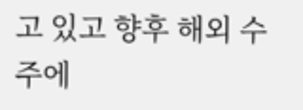고 있고 향후 해외 수주에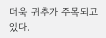더욱 귀추가 주목되고 있다.